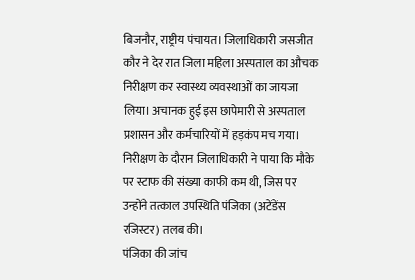बिजनौर, राष्ट्रीय पंचायत। जिलाधिकारी जसजीत कौर ने देर रात जिला महिला अस्पताल का औचक निरीक्षण कर स्वास्थ्य व्यवस्थाओं का जायजा लिया। अचानक हुई इस छापेमारी से अस्पताल प्रशासन और कर्मचारियों में हड़कंप मच गया। निरीक्षण के दौरान जिलाधिकारी ने पाया कि मौके पर स्टाफ की संख्या काफी कम थी, जिस पर उन्होंने तत्काल उपस्थिति पंजिका (अटेंडेंस रजिस्टर) तलब की।
पंजिका की जांच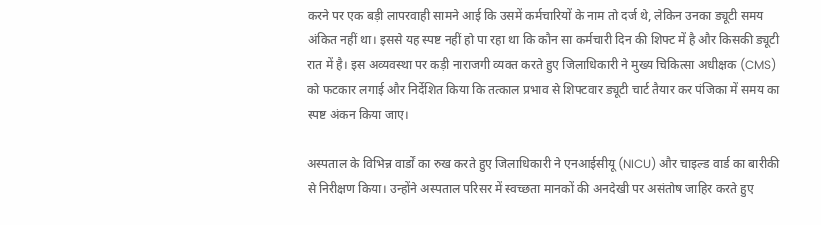करने पर एक बड़ी लापरवाही सामने आई कि उसमें कर्मचारियों के नाम तो दर्ज थे, लेकिन उनका ड्यूटी समय अंकित नहीं था। इससे यह स्पष्ट नहीं हो पा रहा था कि कौन सा कर्मचारी दिन की शिफ्ट में है और किसकी ड्यूटी रात में है। इस अव्यवस्था पर कड़ी नाराजगी व्यक्त करते हुए जिलाधिकारी ने मुख्य चिकित्सा अधीक्षक (CMS) को फटकार लगाई और निर्देशित किया कि तत्काल प्रभाव से शिफ्टवार ड्यूटी चार्ट तैयार कर पंजिका में समय का स्पष्ट अंकन किया जाए।

अस्पताल के विभिन्न वार्डों का रुख करते हुए जिलाधिकारी ने एनआईसीयू (NICU) और चाइल्ड वार्ड का बारीकी से निरीक्षण किया। उन्होंने अस्पताल परिसर में स्वच्छता मानकों की अनदेखी पर असंतोष जाहिर करते हुए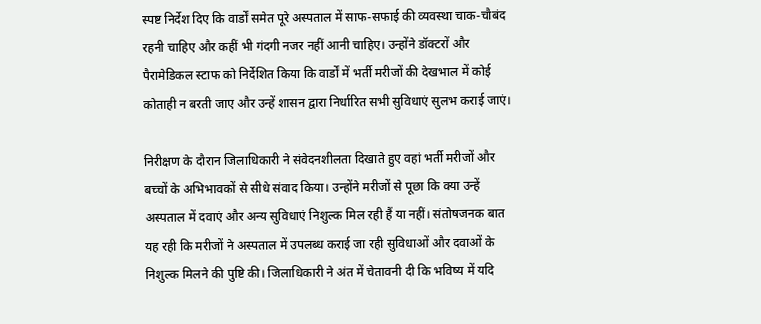स्पष्ट निर्देश दिए कि वार्डों समेत पूरे अस्पताल में साफ-सफाई की व्यवस्था चाक-चौबंद रहनी चाहिए और कहीं भी गंदगी नजर नहीं आनी चाहिए। उन्होंने डॉक्टरों और पैरामेडिकल स्टाफ को निर्देशित किया कि वार्डों में भर्ती मरीजों की देखभाल में कोई कोताही न बरती जाए और उन्हें शासन द्वारा निर्धारित सभी सुविधाएं सुलभ कराई जाएं।

निरीक्षण के दौरान जिलाधिकारी ने संवेदनशीलता दिखाते हुए वहां भर्ती मरीजों और बच्चों के अभिभावकों से सीधे संवाद किया। उन्होंने मरीजों से पूछा कि क्या उन्हें अस्पताल में दवाएं और अन्य सुविधाएं निशुल्क मिल रही हैं या नहीं। संतोषजनक बात यह रही कि मरीजों ने अस्पताल में उपलब्ध कराई जा रही सुविधाओं और दवाओं के निशुल्क मिलने की पुष्टि की। जिलाधिकारी ने अंत में चेतावनी दी कि भविष्य में यदि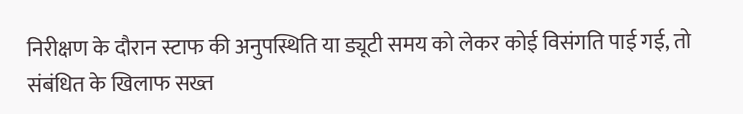निरीक्षण के दौरान स्टाफ की अनुपस्थिति या ड्यूटी समय को लेकर कोई विसंगति पाई गई, तो संबंधित के खिलाफ सख्त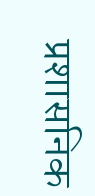प्रशासनिक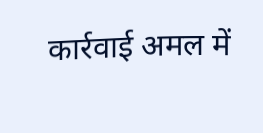कार्रवाई अमल में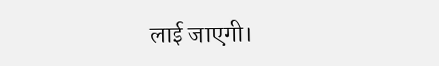लाई जाएगी।